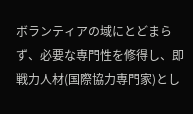ボランティアの域にとどまらず、必要な専門性を修得し、即戦力人材(国際協力専門家)とし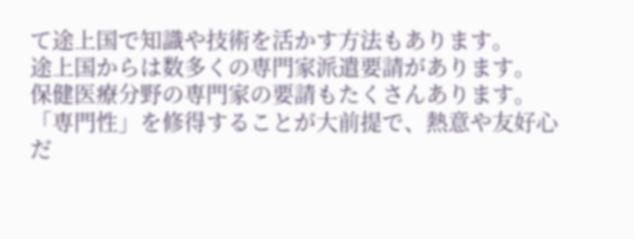て途上国で知識や技術を活かす方法もあります。
途上国からは数多くの専門家派遣要請があります。
保健医療分野の専門家の要請もたくさんあります。
「専門性」を修得することが大前提で、熱意や友好心だ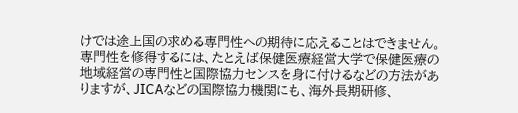けでは途上国の求める専門性への期待に応えることはできません。
専門性を修得するには、たとえば保健医療経営大学で保健医療の地域経営の専門性と国際協力センスを身に付けるなどの方法がありますが、JICAなどの国際協力機関にも、海外長期研修、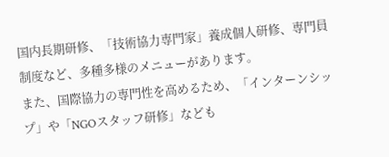国内長期研修、「技術協力専門家」養成個人研修、専門員制度など、多種多様のメニューがあります。
また、国際協力の専門性を高めるため、「インターンシップ」や「NGOスタッフ研修」なども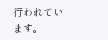行われています。